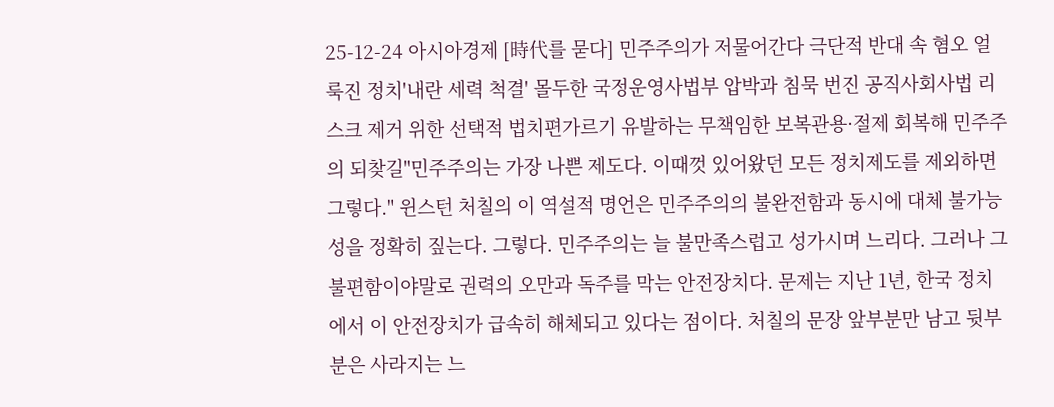25-12-24 아시아경제 [時代를 묻다] 민주주의가 저물어간다 극단적 반대 속 혐오 얼룩진 정치'내란 세력 척결' 몰두한 국정운영사법부 압박과 침묵 번진 공직사회사법 리스크 제거 위한 선택적 법치편가르기 유발하는 무책임한 보복관용·절제 회복해 민주주의 되찾길"민주주의는 가장 나쁜 제도다. 이때껏 있어왔던 모든 정치제도를 제외하면 그렇다." 윈스턴 처칠의 이 역설적 명언은 민주주의의 불완전함과 동시에 대체 불가능성을 정확히 짚는다. 그렇다. 민주주의는 늘 불만족스럽고 성가시며 느리다. 그러나 그 불편함이야말로 권력의 오만과 독주를 막는 안전장치다. 문제는 지난 1년, 한국 정치에서 이 안전장치가 급속히 해체되고 있다는 점이다. 처칠의 문장 앞부분만 남고 뒷부분은 사라지는 느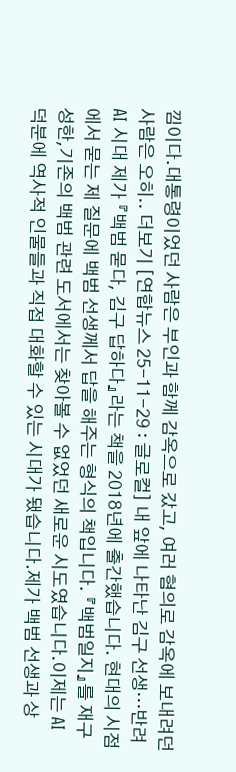낌이다.대통령이었던 사람은 부인과 함께 감옥으로 갔고, 여러 혐의로 감옥에 보내려던 사람은 오히.. 더보기 [연합뉴스 25-11-29 : 글로컬] 내 앞에 나타난 김구 선생…반려AI 시대 제가 『백범 묻다, 김구 답하다』라는 책을 2018년에 출간했습니다. 현대의 시점에서 묻는 제 질문에 백범 선생께서 답을 해주는 형식의 책입니다. 『백범일지』를 재구성한,기존의 백범 관련 도서에서는 찾아볼 수 없었던 새로운 시도였습니다.이제는 AI 덕분에 역사적 인물들과 직접 대화할 수 있는 시대가 됐습니다.제가 백범 선생과 상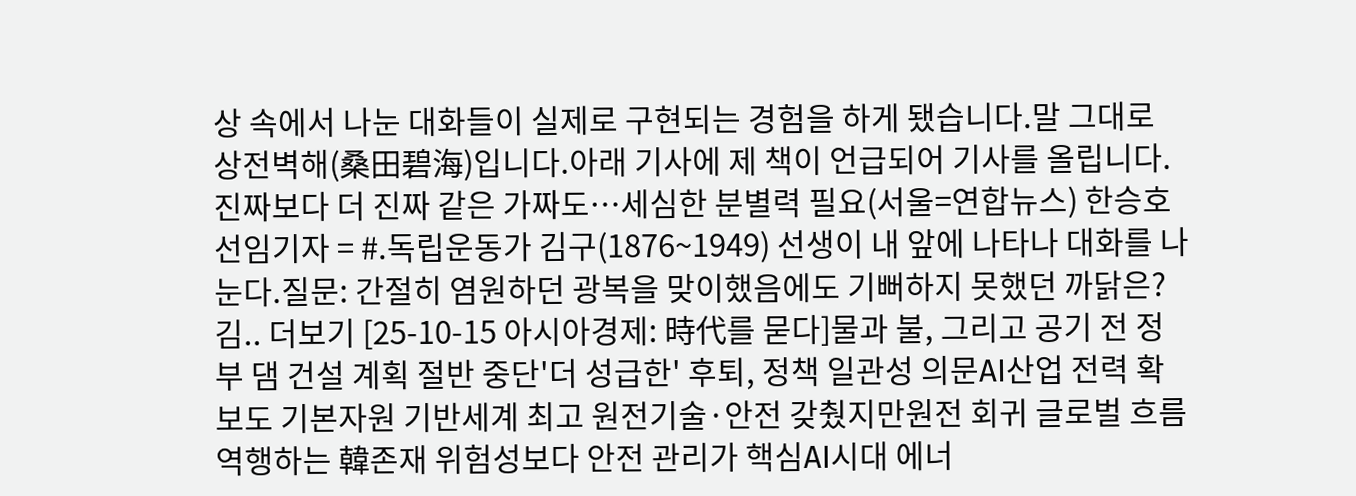상 속에서 나눈 대화들이 실제로 구현되는 경험을 하게 됐습니다.말 그대로 상전벽해(桑田碧海)입니다.아래 기사에 제 책이 언급되어 기사를 올립니다.진짜보다 더 진짜 같은 가짜도…세심한 분별력 필요(서울=연합뉴스) 한승호 선임기자 = #.독립운동가 김구(1876~1949) 선생이 내 앞에 나타나 대화를 나눈다.질문: 간절히 염원하던 광복을 맞이했음에도 기뻐하지 못했던 까닭은?김.. 더보기 [25-10-15 아시아경제: 時代를 묻다]물과 불, 그리고 공기 전 정부 댐 건설 계획 절반 중단'더 성급한' 후퇴, 정책 일관성 의문AI산업 전력 확보도 기본자원 기반세계 최고 원전기술·안전 갖췄지만원전 회귀 글로벌 흐름 역행하는 韓존재 위험성보다 안전 관리가 핵심AI시대 에너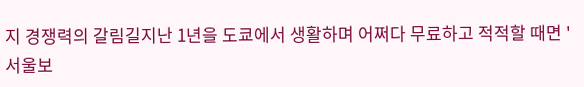지 경쟁력의 갈림길지난 1년을 도쿄에서 생활하며 어쩌다 무료하고 적적할 때면 '서울보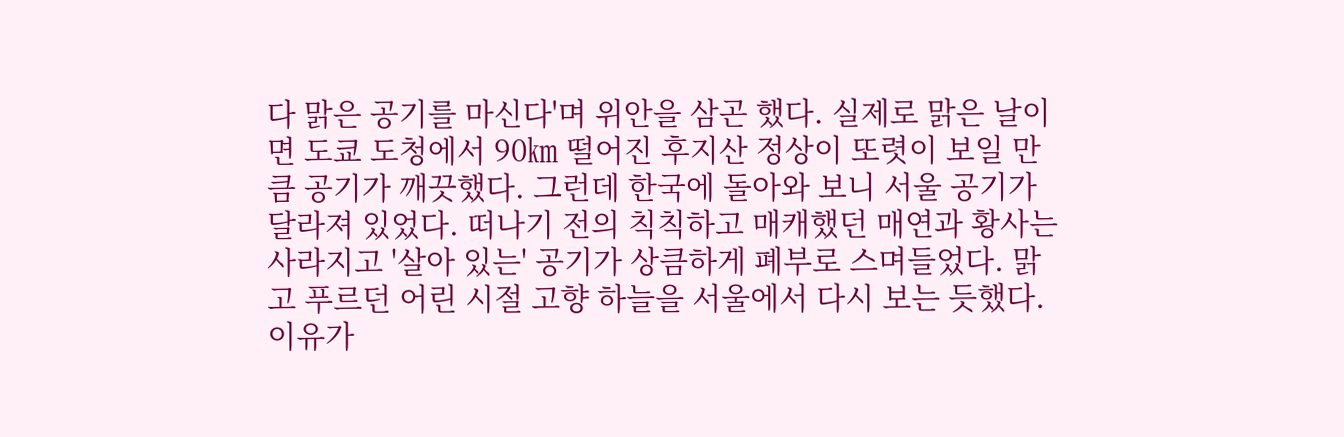다 맑은 공기를 마신다'며 위안을 삼곤 했다. 실제로 맑은 날이면 도쿄 도청에서 90㎞ 떨어진 후지산 정상이 또렷이 보일 만큼 공기가 깨끗했다. 그런데 한국에 돌아와 보니 서울 공기가 달라져 있었다. 떠나기 전의 칙칙하고 매캐했던 매연과 황사는 사라지고 '살아 있는' 공기가 상큼하게 폐부로 스며들었다. 맑고 푸르던 어린 시절 고향 하늘을 서울에서 다시 보는 듯했다.이유가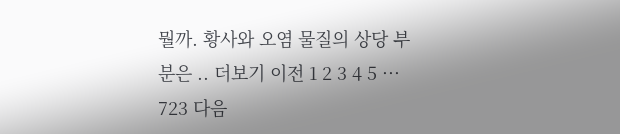뭘까. 황사와 오염 물질의 상당 부분은 .. 더보기 이전 1 2 3 4 5 ··· 723 다음